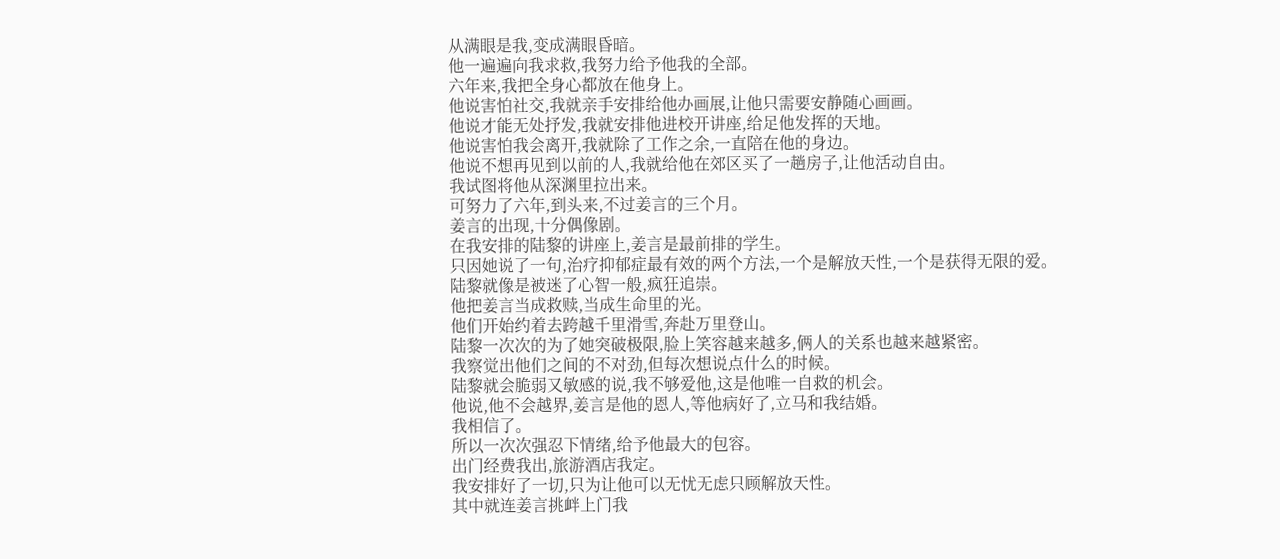从满眼是我,变成满眼昏暗。
他一遍遍向我求救,我努力给予他我的全部。
六年来,我把全身心都放在他身上。
他说害怕社交,我就亲手安排给他办画展,让他只需要安静随心画画。
他说才能无处抒发,我就安排他进校开讲座,给足他发挥的天地。
他说害怕我会离开,我就除了工作之余,一直陪在他的身边。
他说不想再见到以前的人,我就给他在郊区买了一趟房子,让他活动自由。
我试图将他从深渊里拉出来。
可努力了六年,到头来,不过姜言的三个月。
姜言的出现,十分偶像剧。
在我安排的陆黎的讲座上,姜言是最前排的学生。
只因她说了一句,治疗抑郁症最有效的两个方法,一个是解放天性,一个是获得无限的爱。
陆黎就像是被迷了心智一般,疯狂追崇。
他把姜言当成救赎,当成生命里的光。
他们开始约着去跨越千里滑雪,奔赴万里登山。
陆黎一次次的为了她突破极限,脸上笑容越来越多,俩人的关系也越来越紧密。
我察觉出他们之间的不对劲,但每次想说点什么的时候。
陆黎就会脆弱又敏感的说,我不够爱他,这是他唯一自救的机会。
他说,他不会越界,姜言是他的恩人,等他病好了,立马和我结婚。
我相信了。
所以一次次强忍下情绪,给予他最大的包容。
出门经费我出,旅游酒店我定。
我安排好了一切,只为让他可以无忧无虑只顾解放天性。
其中就连姜言挑衅上门我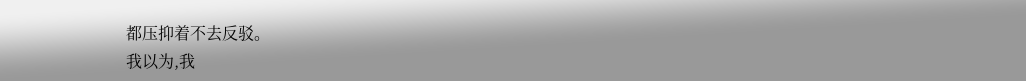都压抑着不去反驳。
我以为,我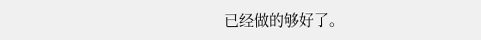已经做的够好了。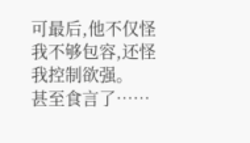可最后,他不仅怪我不够包容,还怪我控制欲强。
甚至食言了……